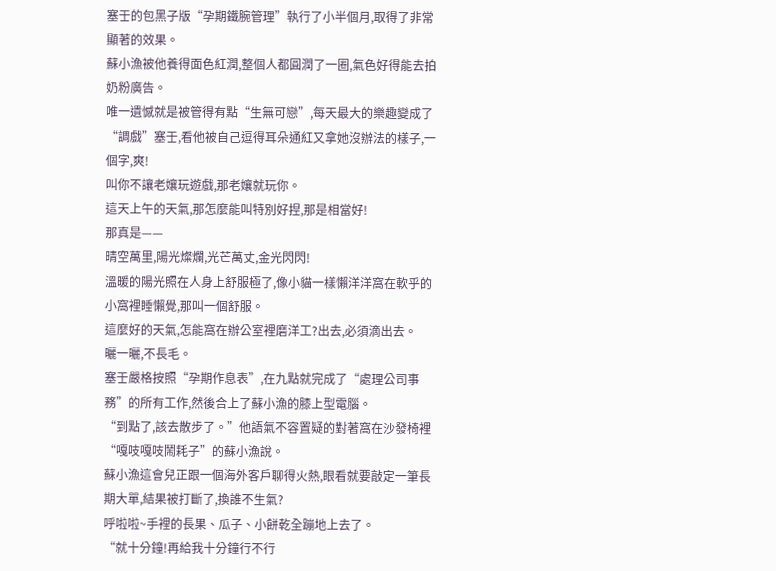塞壬的包黑子版“孕期鐵腕管理”執行了小半個月,取得了非常顯著的效果。
蘇小漁被他養得面色紅潤,整個人都圓潤了一圈,氣色好得能去拍奶粉廣告。
唯一遺憾就是被管得有點“生無可戀”,每天最大的樂趣變成了“調戲”塞壬,看他被自己逗得耳朵通紅又拿她沒辦法的樣子,一個字,爽!
叫你不讓老孃玩遊戲,那老孃就玩你。
這天上午的天氣,那怎麼能叫特別好捏,那是相當好!
那真是——
晴空萬里,陽光燦爛,光芒萬丈,金光閃閃!
溫暖的陽光照在人身上舒服極了,像小貓一樣懶洋洋窩在軟乎的小窩裡睡懶覺,那叫一個舒服。
這麼好的天氣,怎能窩在辦公室裡磨洋工?出去,必須滴出去。
曬一曬,不長毛。
塞壬嚴格按照“孕期作息表”,在九點就完成了“處理公司事務”的所有工作,然後合上了蘇小漁的膝上型電腦。
“到點了,該去散步了。”他語氣不容置疑的對著窩在沙發椅裡“嘎吱嘎吱鬧耗子”的蘇小漁說。
蘇小漁這會兒正跟一個海外客戶聊得火熱,眼看就要敲定一筆長期大單,結果被打斷了,換誰不生氣?
呼啦啦~手裡的長果、瓜子、小餅乾全蹦地上去了。
“就十分鐘!再給我十分鐘行不行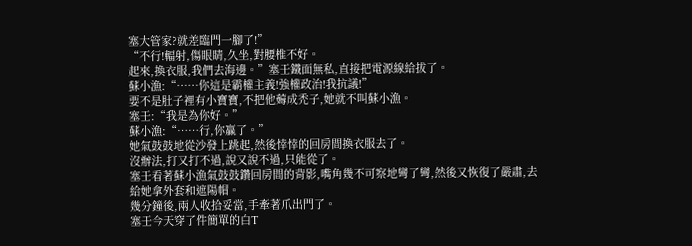塞大管家?就差臨門一腳了!”
“不行!輻射,傷眼睛,久坐,對腰椎不好。
起來,換衣服,我們去海邊。”塞壬鐵面無私,直接把電源線給拔了。
蘇小漁:“……你這是霸權主義!強權政治!我抗議!”
要不是肚子裡有小寶寶,不把他薅成禿子,她就不叫蘇小漁。
塞壬:“我是為你好。”
蘇小漁:“……行,你贏了。”
她氣鼓鼓地從沙發上跳起,然後悻悻的回房間換衣服去了。
沒辦法,打又打不過,說又說不過,只能從了。
塞壬看著蘇小漁氣鼓鼓鑽回房間的背影,嘴角幾不可察地彎了彎,然後又恢復了嚴肅,去給她拿外套和遮陽帽。
幾分鐘後,兩人收拾妥當,手牽著爪出門了。
塞壬今天穿了件簡單的白T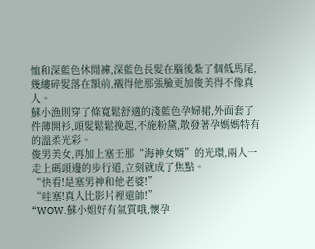恤和深藍色休閒褲,深藍色長髮在腦後紮了個低馬尾,幾縷碎髮落在額前,襯得他那張臉更加俊美得不像真人。
蘇小漁則穿了條寬鬆舒適的淺藍色孕婦裙,外面套了件薄開衫,頭髮鬆鬆挽起,不施粉黛,散發著孕媽媽特有的溫柔光彩。
俊男美女,再加上塞壬那“海神女婿”的光環,兩人一走上碼頭邊的步行道,立刻就成了焦點。
“快看!是塞男神和他老婆!”
“哇塞!真人比影片裡還帥!”
“WOW.蘇小姐好有氣質哦,懷孕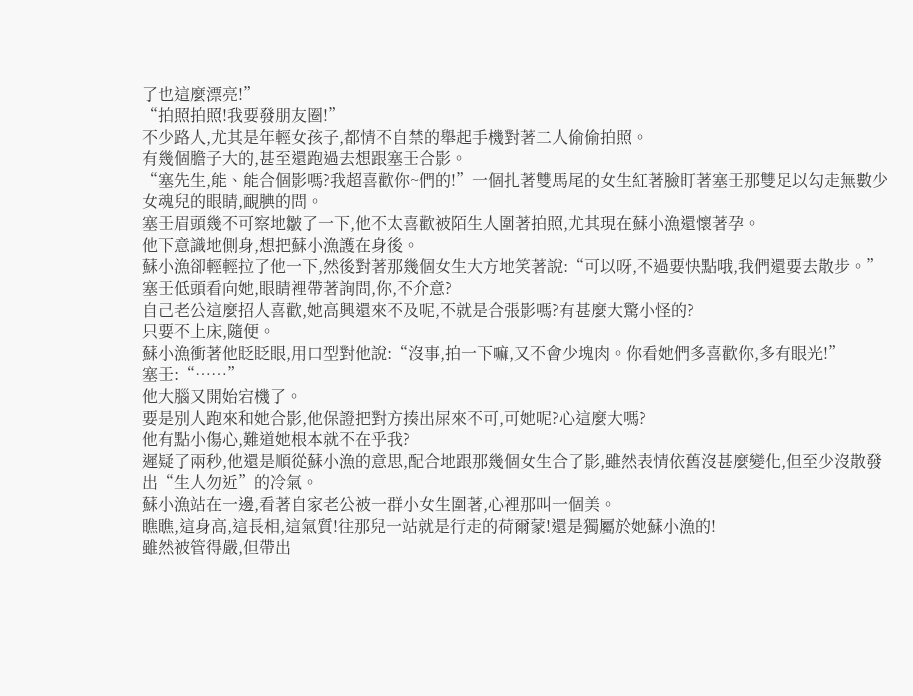了也這麼漂亮!”
“拍照拍照!我要發朋友圈!”
不少路人,尤其是年輕女孩子,都情不自禁的舉起手機對著二人偷偷拍照。
有幾個膽子大的,甚至還跑過去想跟塞壬合影。
“塞先生,能、能合個影嗎?我超喜歡你~們的!”一個扎著雙馬尾的女生紅著臉盯著塞壬那雙足以勾走無數少女魂兒的眼睛,靦腆的問。
塞壬眉頭幾不可察地皺了一下,他不太喜歡被陌生人圍著拍照,尤其現在蘇小漁還懷著孕。
他下意識地側身,想把蘇小漁護在身後。
蘇小漁卻輕輕拉了他一下,然後對著那幾個女生大方地笑著說:“可以呀,不過要快點哦,我們還要去散步。”
塞壬低頭看向她,眼睛裡帶著詢問,你,不介意?
自己老公這麼招人喜歡,她高興還來不及呢,不就是合張影嗎?有甚麼大驚小怪的?
只要不上床,隨便。
蘇小漁衝著他眨眨眼,用口型對他說:“沒事,拍一下嘛,又不會少塊肉。你看她們多喜歡你,多有眼光!”
塞壬:“……”
他大腦又開始宕機了。
要是別人跑來和她合影,他保證把對方揍出屎來不可,可她呢?心這麼大嗎?
他有點小傷心,難道她根本就不在乎我?
遲疑了兩秒,他還是順從蘇小漁的意思,配合地跟那幾個女生合了影,雖然表情依舊沒甚麼變化,但至少沒散發出“生人勿近”的冷氣。
蘇小漁站在一邊,看著自家老公被一群小女生圍著,心裡那叫一個美。
瞧瞧,這身高,這長相,這氣質!往那兒一站就是行走的荷爾蒙!還是獨屬於她蘇小漁的!
雖然被管得嚴,但帶出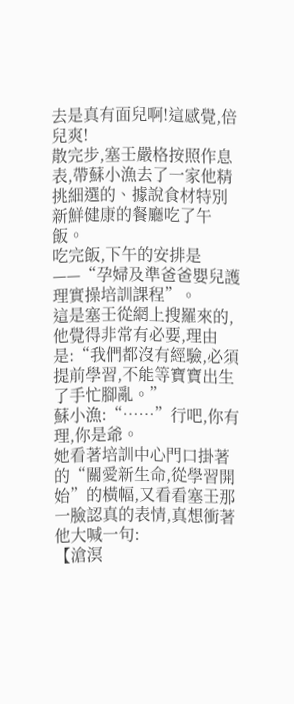去是真有面兒啊!這感覺,倍兒爽!
散完步,塞壬嚴格按照作息表,帶蘇小漁去了一家他精挑細選的、據說食材特別新鮮健康的餐廳吃了午飯。
吃完飯,下午的安排是——“孕婦及準爸爸嬰兒護理實操培訓課程”。
這是塞壬從網上搜羅來的,他覺得非常有必要,理由是:“我們都沒有經驗,必須提前學習,不能等寶寶出生了手忙腳亂。”
蘇小漁:“……”行吧,你有理,你是爺。
她看著培訓中心門口掛著的“關愛新生命,從學習開始”的橫幅,又看看塞壬那一臉認真的表情,真想衝著他大喊一句:
【滄溟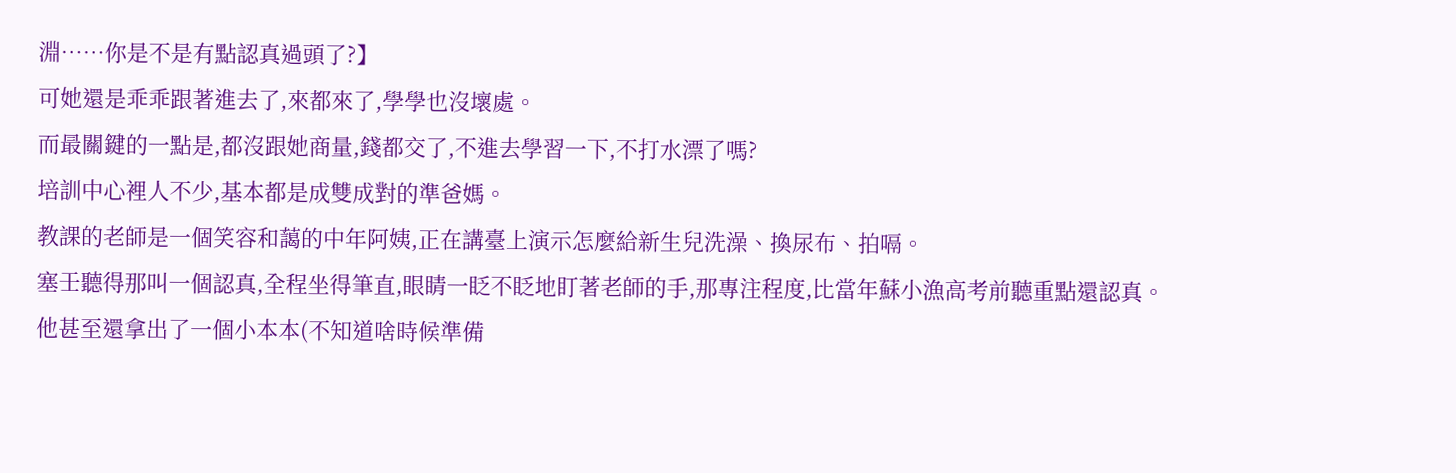淵……你是不是有點認真過頭了?】
可她還是乖乖跟著進去了,來都來了,學學也沒壞處。
而最關鍵的一點是,都沒跟她商量,錢都交了,不進去學習一下,不打水漂了嗎?
培訓中心裡人不少,基本都是成雙成對的準爸媽。
教課的老師是一個笑容和藹的中年阿姨,正在講臺上演示怎麼給新生兒洗澡、換尿布、拍嗝。
塞壬聽得那叫一個認真,全程坐得筆直,眼睛一眨不眨地盯著老師的手,那專注程度,比當年蘇小漁高考前聽重點還認真。
他甚至還拿出了一個小本本(不知道啥時候準備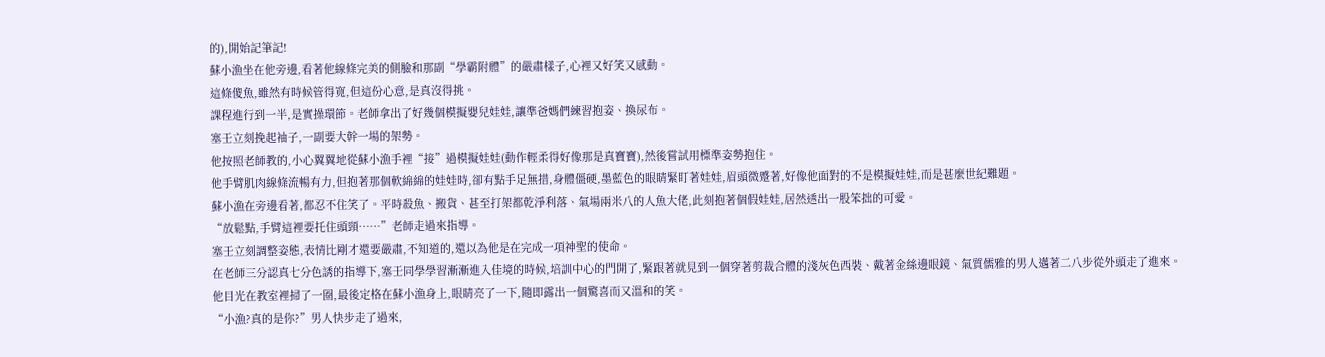的),開始記筆記!
蘇小漁坐在他旁邊,看著他線條完美的側臉和那副“學霸附體”的嚴肅樣子,心裡又好笑又感動。
這條傻魚,雖然有時候管得寬,但這份心意,是真沒得挑。
課程進行到一半,是實操環節。老師拿出了好幾個模擬嬰兒娃娃,讓準爸媽們練習抱姿、換尿布。
塞壬立刻挽起袖子,一副要大幹一場的架勢。
他按照老師教的,小心翼翼地從蘇小漁手裡“接”過模擬娃娃(動作輕柔得好像那是真寶寶),然後嘗試用標準姿勢抱住。
他手臂肌肉線條流暢有力,但抱著那個軟綿綿的娃娃時,卻有點手足無措,身體僵硬,墨藍色的眼睛緊盯著娃娃,眉頭微蹙著,好像他面對的不是模擬娃娃,而是甚麼世紀難題。
蘇小漁在旁邊看著,都忍不住笑了。平時殺魚、搬貨、甚至打架都乾淨利落、氣場兩米八的人魚大佬,此刻抱著個假娃娃,居然透出一股笨拙的可愛。
“放鬆點,手臂這裡要托住頭頸……”老師走過來指導。
塞壬立刻調整姿態,表情比剛才還要嚴肅,不知道的,還以為他是在完成一項神聖的使命。
在老師三分認真七分色誘的指導下,塞壬同學學習漸漸進入佳境的時候,培訓中心的門開了,緊跟著就見到一個穿著剪裁合體的淺灰色西裝、戴著金絲邊眼鏡、氣質儒雅的男人邁著二八步從外頭走了進來。
他目光在教室裡掃了一圈,最後定格在蘇小漁身上,眼睛亮了一下,隨即露出一個驚喜而又溫和的笑。
“小漁?真的是你?”男人快步走了過來,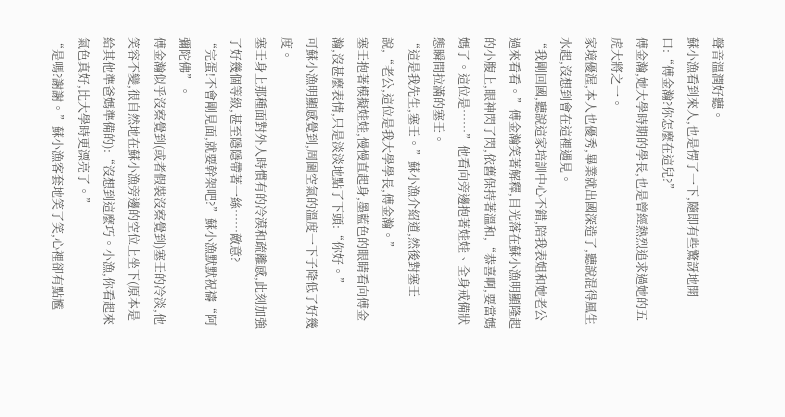聲音溫潤好聽。
蘇小漁看到來人,也是愣了一下,隨即有些驚訝地開口:“傅金瀚?你怎麼在這兒?”
傅金瀚,她大學時期的學長,也是曾經熱烈追求過她的五虎大將之一。
家境優渥,本人也優秀,畢業就出國深造了,聽說混得風生水起,沒想到會在這裡遇見。
“我剛回國,聽說這家培訓中心不錯,陪我表姐和她老公過來看看。”傅金瀚笑著解釋,目光落在蘇小漁明顯隆起的小腹上,眼神閃了閃,依舊保持著溫和,“恭喜啊,要當媽媽了。這位是……”他看向旁邊抱著娃娃、全身戒備狀態瞬間拉滿的塞壬。
“這是我先生,塞壬。”蘇小漁介紹道,然後對塞壬說,“老公,這位是我大學學長,傅金瀚。”
塞壬抱著模擬娃娃,慢慢直起身,墨藍色的眼睛看向傅金瀚,沒甚麼表情,只是淡淡地點了下頭:“你好。”
可蘇小漁明顯感覺到,周圍空氣的溫度一下子降低了好幾度。
塞壬身上那種面對外人時慣有的冷漠和疏離感,此刻加強了好幾個等級,甚至隱隱帶著一絲……敵意?
“完蛋!不會剛見面,就要幹架吧?”蘇小漁默默祝禱“阿彌陀佛”。
傅金瀚似乎沒察覺到(或者假裝沒察覺到)塞壬的冷淡,他笑容不變,很自然地在蘇小漁旁邊的空位上坐下(原本是給其他準爸媽準備的):“沒想到這麼巧。小漁,你看起來氣色真好,比大學時更漂亮了。”
“是嗎?謝謝。”蘇小漁客套地笑了笑,心裡卻有點尷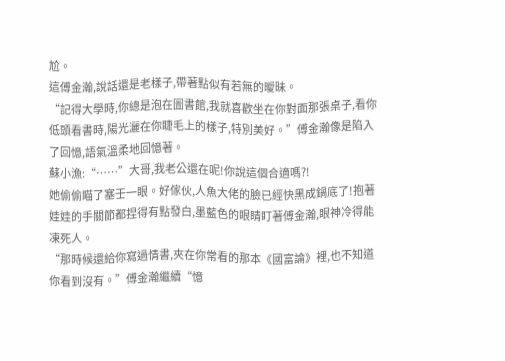尬。
這傅金瀚,說話還是老樣子,帶著點似有若無的曖昧。
“記得大學時,你總是泡在圖書館,我就喜歡坐在你對面那張桌子,看你低頭看書時,陽光灑在你睫毛上的樣子,特別美好。”傅金瀚像是陷入了回憶,語氣溫柔地回憶著。
蘇小漁:“……”大哥,我老公還在呢!你說這個合適嗎?!
她偷偷瞄了塞壬一眼。好傢伙,人魚大佬的臉已經快黑成鍋底了!抱著娃娃的手關節都捏得有點發白,墨藍色的眼睛盯著傅金瀚,眼神冷得能凍死人。
“那時候還給你寫過情書,夾在你常看的那本《國富論》裡,也不知道你看到沒有。”傅金瀚繼續“憶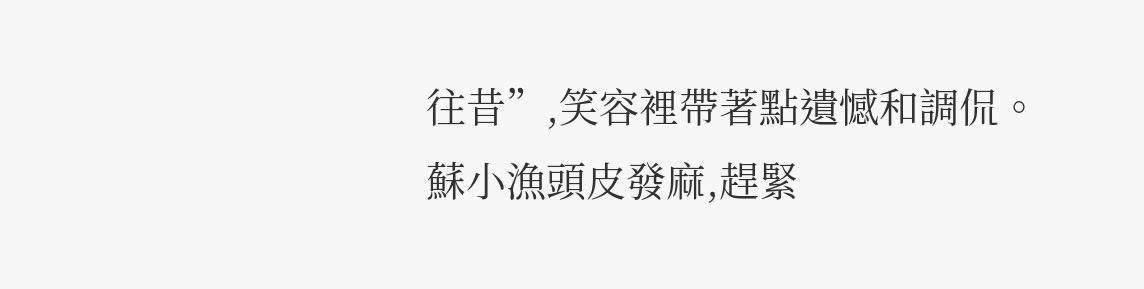往昔”,笑容裡帶著點遺憾和調侃。
蘇小漁頭皮發麻,趕緊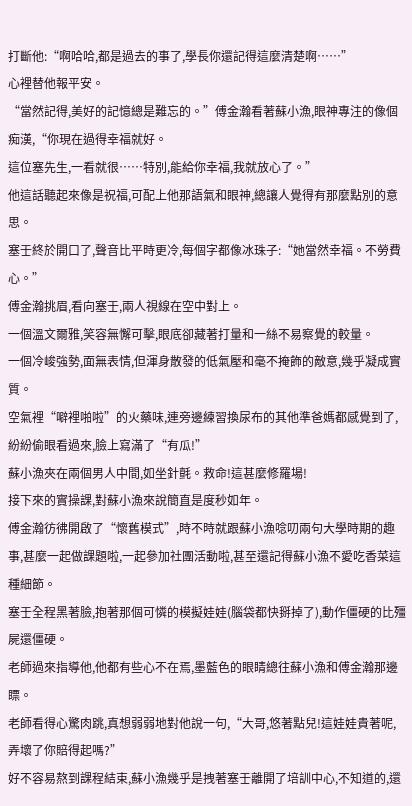打斷他:“啊哈哈,都是過去的事了,學長你還記得這麼清楚啊……”
心裡替他報平安。
“當然記得,美好的記憶總是難忘的。”傅金瀚看著蘇小漁,眼神專注的像個痴漢,“你現在過得幸福就好。
這位塞先生,一看就很……特別,能給你幸福,我就放心了。”
他這話聽起來像是祝福,可配上他那語氣和眼神,總讓人覺得有那麼點別的意思。
塞壬終於開口了,聲音比平時更冷,每個字都像冰珠子:“她當然幸福。不勞費心。”
傅金瀚挑眉,看向塞壬,兩人視線在空中對上。
一個溫文爾雅,笑容無懈可擊,眼底卻藏著打量和一絲不易察覺的較量。
一個冷峻強勢,面無表情,但渾身散發的低氣壓和毫不掩飾的敵意,幾乎凝成實質。
空氣裡“噼裡啪啦”的火藥味,連旁邊練習換尿布的其他準爸媽都感覺到了,紛紛偷眼看過來,臉上寫滿了“有瓜!”
蘇小漁夾在兩個男人中間,如坐針氈。救命!這甚麼修羅場!
接下來的實操課,對蘇小漁來說簡直是度秒如年。
傅金瀚彷彿開啟了“懷舊模式”,時不時就跟蘇小漁唸叨兩句大學時期的趣事,甚麼一起做課題啦,一起參加社團活動啦,甚至還記得蘇小漁不愛吃香菜這種細節。
塞壬全程黑著臉,抱著那個可憐的模擬娃娃(腦袋都快掰掉了),動作僵硬的比殭屍還僵硬。
老師過來指導他,他都有些心不在焉,墨藍色的眼睛總往蘇小漁和傅金瀚那邊瞟。
老師看得心驚肉跳,真想弱弱地對他說一句,“大哥,悠著點兒!這娃娃貴著呢,弄壞了你賠得起嗎?”
好不容易熬到課程結束,蘇小漁幾乎是拽著塞壬離開了培訓中心,不知道的,還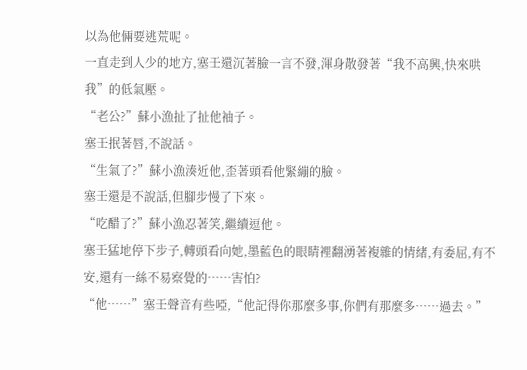以為他倆要逃荒呢。
一直走到人少的地方,塞壬還沉著臉一言不發,渾身散發著“我不高興,快來哄我”的低氣壓。
“老公?”蘇小漁扯了扯他袖子。
塞壬抿著唇,不說話。
“生氣了?”蘇小漁湊近他,歪著頭看他緊繃的臉。
塞壬還是不說話,但腳步慢了下來。
“吃醋了?”蘇小漁忍著笑,繼續逗他。
塞壬猛地停下步子,轉頭看向她,墨藍色的眼睛裡翻湧著複雜的情緒,有委屈,有不安,還有一絲不易察覺的……害怕?
“他……”塞壬聲音有些啞,“他記得你那麼多事,你們有那麼多……過去。”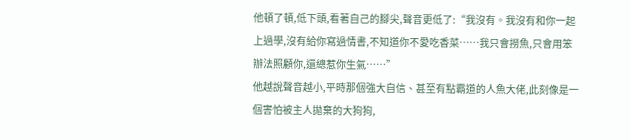他頓了頓,低下頭,看著自己的腳尖,聲音更低了:“我沒有。我沒有和你一起上過學,沒有給你寫過情書,不知道你不愛吃香菜……我只會撈魚,只會用笨辦法照顧你,還總惹你生氣……”
他越說聲音越小,平時那個強大自信、甚至有點霸道的人魚大佬,此刻像是一個害怕被主人拋棄的大狗狗,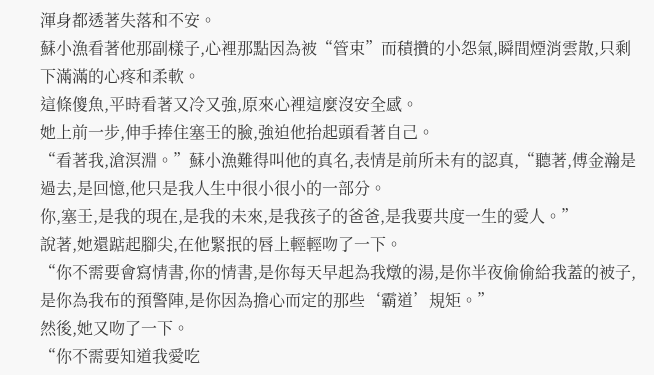渾身都透著失落和不安。
蘇小漁看著他那副樣子,心裡那點因為被“管束”而積攢的小怨氣,瞬間煙消雲散,只剩下滿滿的心疼和柔軟。
這條傻魚,平時看著又冷又強,原來心裡這麼沒安全感。
她上前一步,伸手捧住塞壬的臉,強迫他抬起頭看著自己。
“看著我,滄溟淵。”蘇小漁難得叫他的真名,表情是前所未有的認真,“聽著,傅金瀚是過去,是回憶,他只是我人生中很小很小的一部分。
你,塞壬,是我的現在,是我的未來,是我孩子的爸爸,是我要共度一生的愛人。”
說著,她還踮起腳尖,在他緊抿的唇上輕輕吻了一下。
“你不需要會寫情書,你的情書,是你每天早起為我燉的湯,是你半夜偷偷給我蓋的被子,是你為我布的預警陣,是你因為擔心而定的那些‘霸道’規矩。”
然後,她又吻了一下。
“你不需要知道我愛吃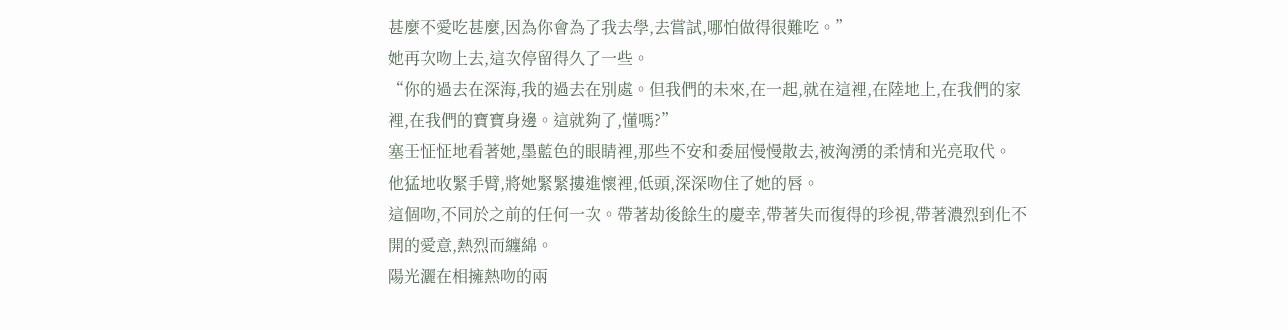甚麼不愛吃甚麼,因為你會為了我去學,去嘗試,哪怕做得很難吃。”
她再次吻上去,這次停留得久了一些。
“你的過去在深海,我的過去在別處。但我們的未來,在一起,就在這裡,在陸地上,在我們的家裡,在我們的寶寶身邊。這就夠了,懂嗎?”
塞壬怔怔地看著她,墨藍色的眼睛裡,那些不安和委屈慢慢散去,被洶湧的柔情和光亮取代。
他猛地收緊手臂,將她緊緊摟進懷裡,低頭,深深吻住了她的唇。
這個吻,不同於之前的任何一次。帶著劫後餘生的慶幸,帶著失而復得的珍視,帶著濃烈到化不開的愛意,熱烈而纏綿。
陽光灑在相擁熱吻的兩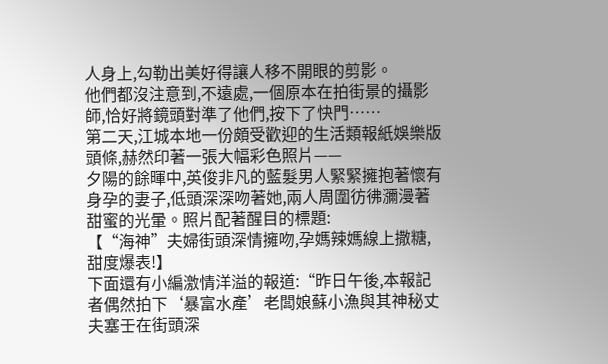人身上,勾勒出美好得讓人移不開眼的剪影。
他們都沒注意到,不遠處,一個原本在拍街景的攝影師,恰好將鏡頭對準了他們,按下了快門……
第二天,江城本地一份頗受歡迎的生活類報紙娛樂版頭條,赫然印著一張大幅彩色照片——
夕陽的餘暉中,英俊非凡的藍髮男人緊緊擁抱著懷有身孕的妻子,低頭深深吻著她,兩人周圍彷彿瀰漫著甜蜜的光暈。照片配著醒目的標題:
【“海神”夫婦街頭深情擁吻,孕媽辣媽線上撒糖,甜度爆表!】
下面還有小編激情洋溢的報道:“昨日午後,本報記者偶然拍下‘暴富水產’老闆娘蘇小漁與其神秘丈夫塞壬在街頭深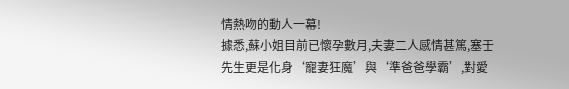情熱吻的動人一幕!
據悉,蘇小姐目前已懷孕數月,夫妻二人感情甚篤,塞壬先生更是化身‘寵妻狂魔’與‘準爸爸學霸’,對愛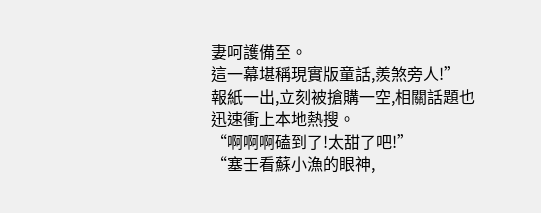妻呵護備至。
這一幕堪稱現實版童話,羨煞旁人!”
報紙一出,立刻被搶購一空,相關話題也迅速衝上本地熱搜。
“啊啊啊磕到了!太甜了吧!”
“塞壬看蘇小漁的眼神,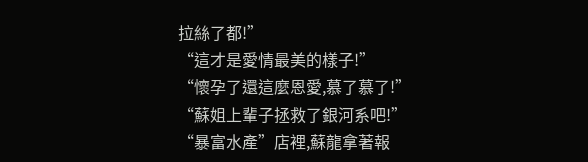拉絲了都!”
“這才是愛情最美的樣子!”
“懷孕了還這麼恩愛,慕了慕了!”
“蘇姐上輩子拯救了銀河系吧!”
“暴富水產”店裡,蘇龍拿著報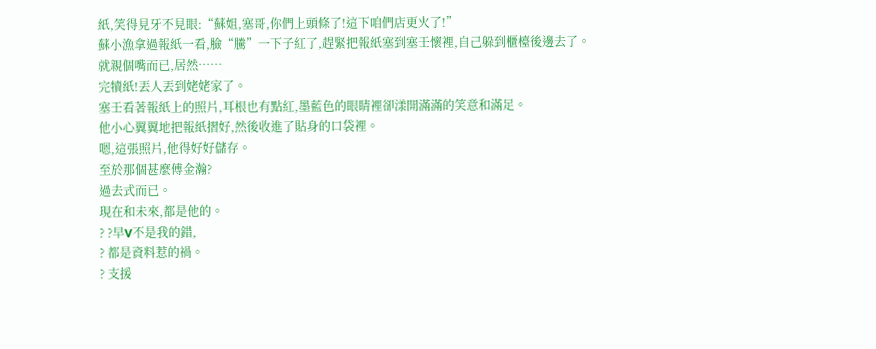紙,笑得見牙不見眼:“蘇姐,塞哥,你們上頭條了!這下咱們店更火了!”
蘇小漁拿過報紙一看,臉“騰”一下子紅了,趕緊把報紙塞到塞壬懷裡,自己躲到櫃檯後邊去了。
就親個嘴而已,居然……
完犢紙!丟人丟到姥姥家了。
塞壬看著報紙上的照片,耳根也有點紅,墨藍色的眼睛裡卻漾開滿滿的笑意和滿足。
他小心翼翼地把報紙摺好,然後收進了貼身的口袋裡。
嗯,這張照片,他得好好儲存。
至於那個甚麼傅金瀚?
過去式而已。
現在和未來,都是他的。
? ?早V不是我的錯,
? 都是資料惹的禍。
? 支援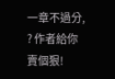一章不過分,
? 作者給你賣個狠!